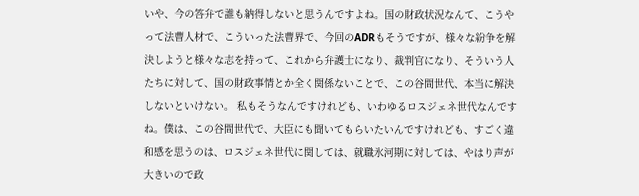いや、今の答弁で誰も納得しないと思うんですよね。国の財政状況なんて、こうやって法曹人材で、こういった法曹界で、今回のADRもそうですが、様々な紛争を解決しようと様々な志を持って、これから弁護士になり、裁判官になり、そういう人たちに対して、国の財政事情とか全く関係ないことで、この谷間世代、本当に解決しないといけない。 私もそうなんですけれども、いわゆるロスジェネ世代なんですね。僕は、この谷間世代で、大臣にも聞いてもらいたいんですけれども、すごく違和感を思うのは、ロスジェネ世代に関しては、就職氷河期に対しては、やはり声が大きいので政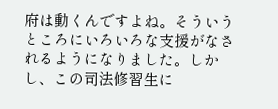府は動くんですよね。そういうところにいろいろな支援がなされるようになりました。しかし、この司法修習生に